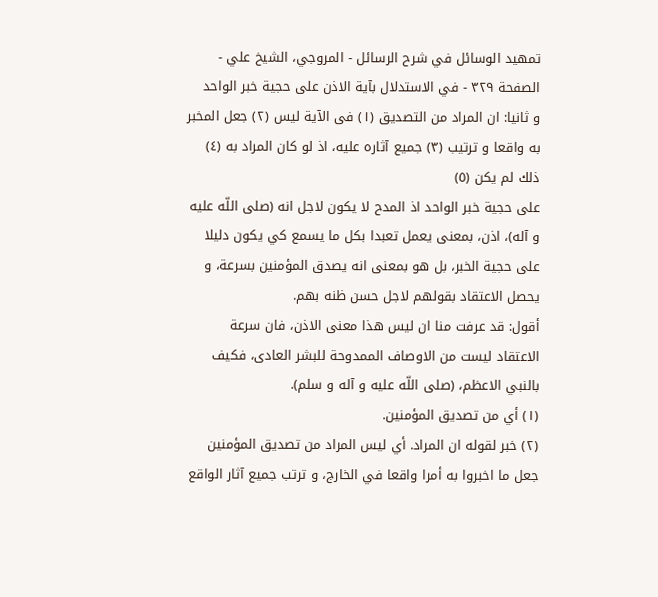تمهيد الوسائل في شرح الرسائل - المروجي، الشيخ علي - الصفحة ٣٢٩ - في الاستدلال بآية الاذن على حجية خبر الواحد
و ثانيا: ان المراد من التصديق (١) فى الآية ليس (٢) جعل المخبر به واقعا و ترتيب (٣) جميع آثاره عليه، اذ لو كان المراد به (٤) ذلك لم يكن (٥)
على حجية خبر الواحد اذ المدح لا يكون لاجل انه (صلى اللّه عليه و آله)، اذن، بمعنى يعمل تعبدا بكل ما يسمع كي يكون دليلا على حجية الخبر، بل هو بمعنى انه يصدق المؤمنين بسرعة، و يحصل الاعتقاد بقولهم لاجل حسن ظنه بهم.
أقول: قد عرفت منا ان ليس هذا معنى الاذن، فان سرعة الاعتقاد ليست من الاوصاف الممدوحة للبشر العادى، فكيف بالنبي الاعظم، (صلى اللّه عليه و آله و سلم).
(١) أي من تصديق المؤمنين.
(٢) خبر لقوله ان المراد. أي ليس المراد من تصديق المؤمنين جعل ما اخبروا به أمرا واقعا في الخارج، و ترتب جميع آثار الواقع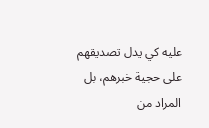عليه كي يدل تصديقهم على حجية خبرهم، بل المراد من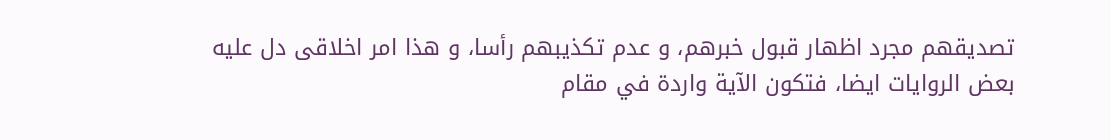تصديقهم مجرد اظهار قبول خبرهم، و عدم تكذيبهم رأسا، و هذا امر اخلاقى دل عليه بعض الروايات ايضا، فتكون الآية واردة في مقام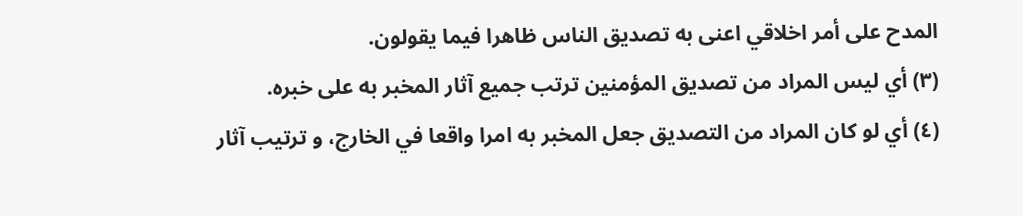المدح على أمر اخلاقي اعنى به تصديق الناس ظاهرا فيما يقولون.
(٣) أي ليس المراد من تصديق المؤمنين ترتب جميع آثار المخبر به على خبره.
(٤) أي لو كان المراد من التصديق جعل المخبر به امرا واقعا في الخارج، و ترتيب آثار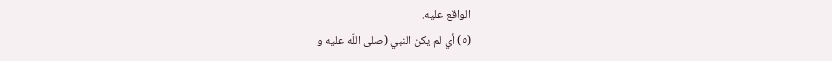الواقع عليه.
(٥) أي لم يكن النبي (صلى اللّه عليه و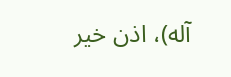آله)، اذن خير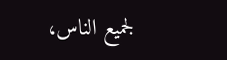لجميع الناس،